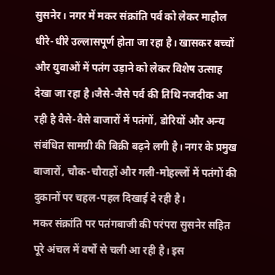सुसनेर। नगर में मकर संक्रांति पर्व को लेकर माहौल धीरे-धीरे उल्लासपूर्ण होता जा रहा है। खासकर बच्चों और युवाओं में पतंग उड़ाने को लेकर विशेष उत्साह देखा जा रहा है।जैसे-जैसे पर्व की तिथि नजदीक आ रही है वैसे-वैसे बाजारों में पतंगों, डोरियों और अन्य संबंधित सामग्री की बिक्री बढ़ने लगी है। नगर के प्रमुख बाजारों, चौक-चौराहों और गली-मोहल्लों में पतंगों की दुकानों पर चहल-पहल दिखाई दे रही है।
मकर संक्रांति पर पतंगबाजी की परंपरा सुसनेर सहित पूरे अंचल में वर्षों से चली आ रही है। इस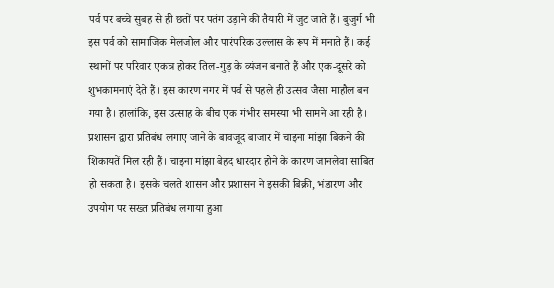पर्व पर बच्चे सुबह से ही छतों पर पतंग उड़ाने की तैयारी में जुट जाते हैं। बुजुर्ग भी इस पर्व को सामाजिक मेलजोल और पारंपरिक उल्लास के रूप में मनाते हैं। कई स्थानों पर परिवार एकत्र होकर तिल-गुड़ के व्यंजन बनाते हैं और एक-दूसरे को शुभकामनाएं देते हैं। इस कारण नगर में पर्व से पहले ही उत्सव जैसा माहौल बन गया है। हालांकि, इस उत्साह के बीच एक गंभीर समस्या भी सामने आ रही है। प्रशासन द्वारा प्रतिबंध लगाए जाने के बावजूद बाजार में चाइना मांझा बिकने की शिकायतें मिल रही हैं। चाइना मांझा बेहद धारदार होने के कारण जानलेवा साबित हो सकता है। इसके चलते शासन और प्रशासन ने इसकी बिक्री, भंडारण और उपयोग पर सख्त प्रतिबंध लगाया हुआ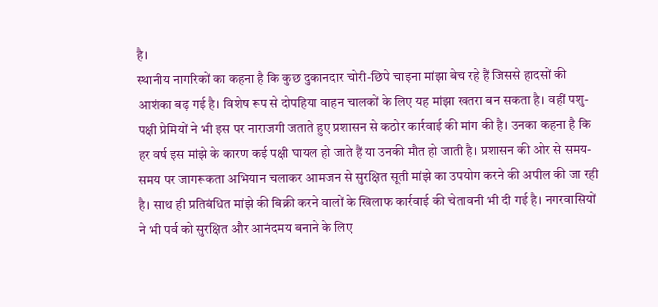है।
स्थानीय नागरिकों का कहना है कि कुछ दुकानदार चोरी-छिपे चाइना मांझा बेच रहे हैं जिससे हादसों की आशंका बढ़ गई है। विशेष रूप से दोपहिया वाहन चालकों के लिए यह मांझा खतरा बन सकता है। वहीं पशु-पक्षी प्रेमियों ने भी इस पर नाराजगी जताते हुए प्रशासन से कठोर कार्रवाई की मांग की है। उनका कहना है कि हर वर्ष इस मांझे के कारण कई पक्षी घायल हो जाते हैं या उनकी मौत हो जाती है। प्रशासन की ओर से समय-समय पर जागरूकता अभियान चलाकर आमजन से सुरक्षित सूती मांझे का उपयोग करने की अपील की जा रही है। साथ ही प्रतिबंधित मांझे की बिक्री करने वालों के खिलाफ कार्रवाई की चेतावनी भी दी गई है। नगरवासियों ने भी पर्व को सुरक्षित और आनंदमय बनाने के लिए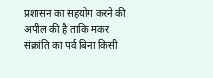प्रशासन का सहयोग करने की अपील की है ताकि मकर संक्रांति का पर्व बिना किसी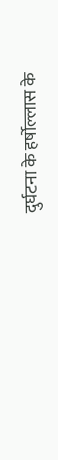दुर्घटना के हर्षोल्लास के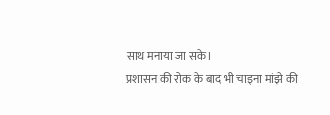साथ मनाया जा सके।
प्रशासन की रोक के बाद भी चाइना मांझे की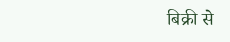बिक्री से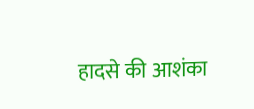हादसे की आशंका